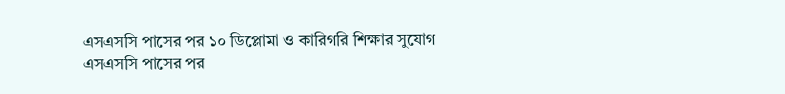এসএসসি পাসের পর ১০ ডিপ্লোমা ও কারিগরি শিক্ষার সুযোগ
এসএসসি পাসের পর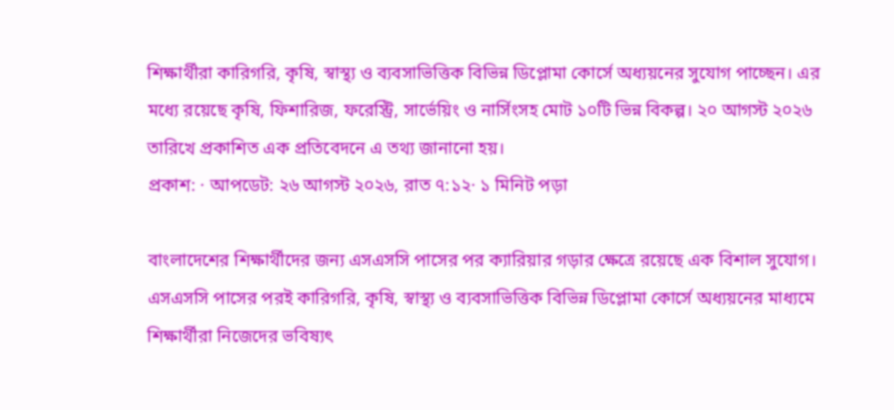শিক্ষার্থীরা কারিগরি, কৃষি, স্বাস্থ্য ও ব্যবসাভিত্তিক বিভিন্ন ডিপ্লোমা কোর্সে অধ্যয়নের সুযোগ পাচ্ছেন। এর মধ্যে রয়েছে কৃষি, ফিশারিজ, ফরেস্ট্রি, সার্ভেয়িং ও নার্সিংসহ মোট ১০টি ভিন্ন বিকল্প। ২০ আগস্ট ২০২৬ তারিখে প্রকাশিত এক প্রতিবেদনে এ তথ্য জানানো হয়।
প্রকাশ: · আপডেট: ২৬ আগস্ট ২০২৬, রাত ৭:১২· ১ মিনিট পড়া

বাংলাদেশের শিক্ষার্থীদের জন্য এসএসসি পাসের পর ক্যারিয়ার গড়ার ক্ষেত্রে রয়েছে এক বিশাল সুযোগ। এসএসসি পাসের পরই কারিগরি, কৃষি, স্বাস্থ্য ও ব্যবসাভিত্তিক বিভিন্ন ডিপ্লোমা কোর্সে অধ্যয়নের মাধ্যমে শিক্ষার্থীরা নিজেদের ভবিষ্যৎ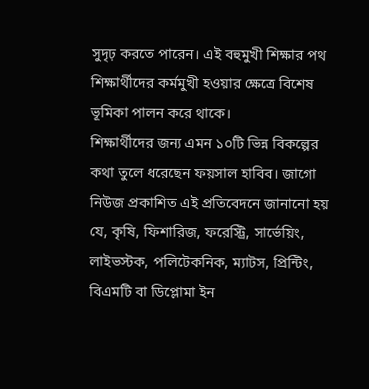সুদৃঢ় করতে পারেন। এই বহুমুখী শিক্ষার পথ শিক্ষার্থীদের কর্মমুখী হওয়ার ক্ষেত্রে বিশেষ ভূমিকা পালন করে থাকে।
শিক্ষার্থীদের জন্য এমন ১০টি ভিন্ন বিকল্পের কথা তুলে ধরেছেন ফয়সাল হাবিব। জাগো নিউজ প্রকাশিত এই প্রতিবেদনে জানানো হয় যে, কৃষি, ফিশারিজ, ফরেস্ট্রি, সার্ভেয়িং, লাইভস্টক, পলিটেকনিক, ম্যাটস, প্রিন্টিং, বিএমটি বা ডিপ্লোমা ইন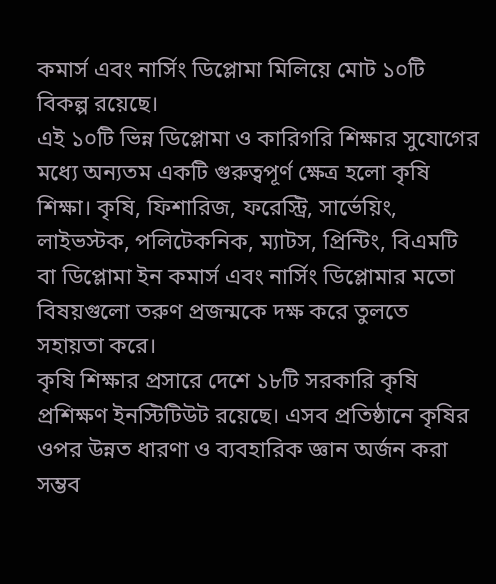কমার্স এবং নার্সিং ডিপ্লোমা মিলিয়ে মোট ১০টি বিকল্প রয়েছে।
এই ১০টি ভিন্ন ডিপ্লোমা ও কারিগরি শিক্ষার সুযোগের মধ্যে অন্যতম একটি গুরুত্বপূর্ণ ক্ষেত্র হলো কৃষি শিক্ষা। কৃষি, ফিশারিজ, ফরেস্ট্রি, সার্ভেয়িং, লাইভস্টক, পলিটেকনিক, ম্যাটস, প্রিন্টিং, বিএমটি বা ডিপ্লোমা ইন কমার্স এবং নার্সিং ডিপ্লোমার মতো বিষয়গুলো তরুণ প্রজন্মকে দক্ষ করে তুলতে সহায়তা করে।
কৃষি শিক্ষার প্রসারে দেশে ১৮টি সরকারি কৃষি প্রশিক্ষণ ইনস্টিটিউট রয়েছে। এসব প্রতিষ্ঠানে কৃষির ওপর উন্নত ধারণা ও ব্যবহারিক জ্ঞান অর্জন করা সম্ভব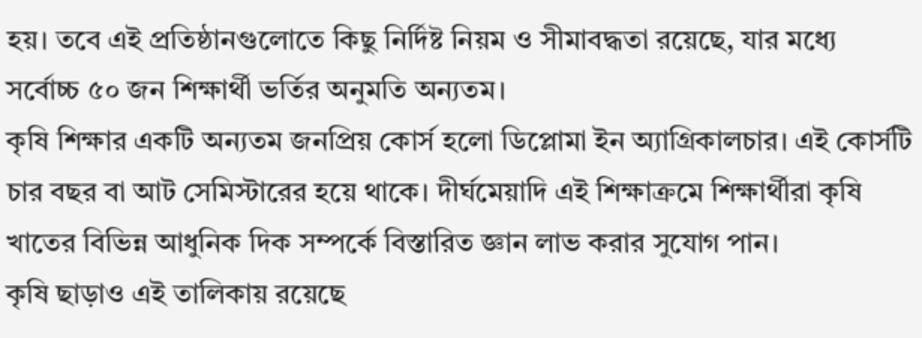হয়। তবে এই প্রতিষ্ঠানগুলোতে কিছু নির্দিষ্ট নিয়ম ও সীমাবদ্ধতা রয়েছে, যার মধ্যে সর্বোচ্চ ৫০ জন শিক্ষার্থী ভর্তির অনুমতি অন্যতম।
কৃষি শিক্ষার একটি অন্যতম জনপ্রিয় কোর্স হলো ডিপ্লোমা ইন অ্যাগ্রিকালচার। এই কোর্সটি চার বছর বা আট সেমিস্টারের হয়ে থাকে। দীর্ঘমেয়াদি এই শিক্ষাক্রমে শিক্ষার্থীরা কৃষি খাতের বিভিন্ন আধুনিক দিক সম্পর্কে বিস্তারিত জ্ঞান লাভ করার সুযোগ পান।
কৃষি ছাড়াও এই তালিকায় রয়েছে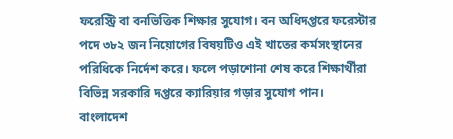ফরেস্ট্রি বা বনভিত্তিক শিক্ষার সুযোগ। বন অধিদপ্তরে ফরেস্টার পদে ৩৮২ জন নিয়োগের বিষয়টিও এই খাতের কর্মসংস্থানের পরিধিকে নির্দেশ করে। ফলে পড়াশোনা শেষ করে শিক্ষার্থীরা বিভিন্ন সরকারি দপ্তরে ক্যারিয়ার গড়ার সুযোগ পান।
বাংলাদেশ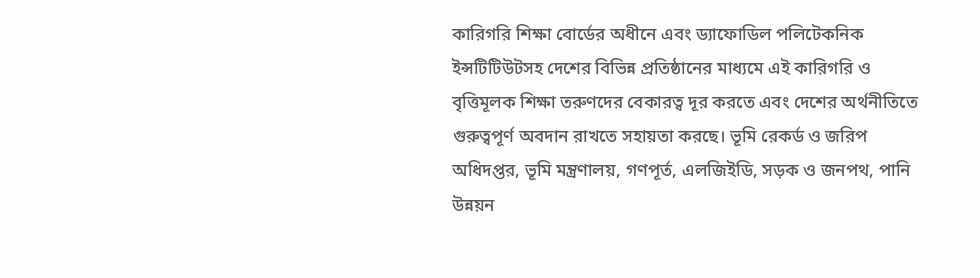কারিগরি শিক্ষা বোর্ডের অধীনে এবং ড্যাফোডিল পলিটেকনিক ইন্সটিটিউটসহ দেশের বিভিন্ন প্রতিষ্ঠানের মাধ্যমে এই কারিগরি ও বৃত্তিমূলক শিক্ষা তরুণদের বেকারত্ব দূর করতে এবং দেশের অর্থনীতিতে গুরুত্বপূর্ণ অবদান রাখতে সহায়তা করছে। ভূমি রেকর্ড ও জরিপ অধিদপ্তর, ভূমি মন্ত্রণালয়, গণপূর্ত, এলজিইডি, সড়ক ও জনপথ, পানি উন্নয়ন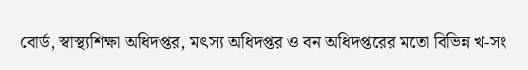বোর্ড, স্বাস্থ্যশিক্ষা অধিদপ্তর, মৎস্য অধিদপ্তর ও বন অধিদপ্তরের মতো বিভিন্ন খ-সং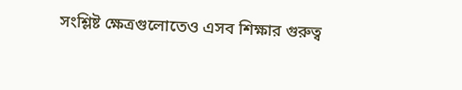সংশ্লিষ্ট ক্ষেত্রগুলোতেও এসব শিক্ষার গুরুত্ব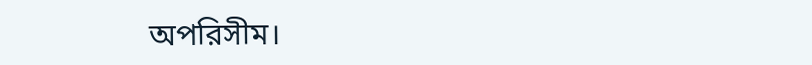অপরিসীম।